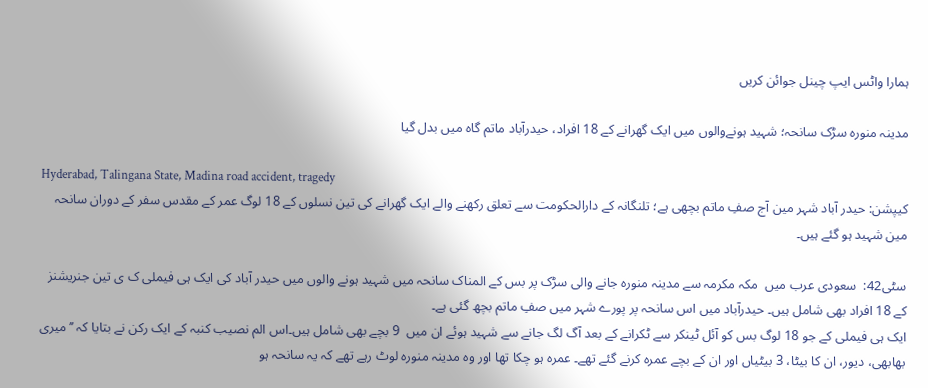ہمارا واٹس ایپ چینل جوائن کریں

مدینہ منورہ سڑک سانحہ؛ شہید ہونےوالوں میں ایک گھرانے کے 18 افراد، حیدرآباد ماتم گاہ میں بدل گیا

Hyderabad, Talingana State, Madina road accident, tragedy
کیپشن: حیدر آباد شہر مین آج صفِ ماتم بچھی ہے؛ تلنگانہ کے دارالحکومت سے تعلق رکھنے والے ایک گھرانے کی تین نسلوں کے 18 لوگ عمر کے مقدس سفر کے دوران سانحہ مین شہید ہو گئے ہیں۔

سٹی42:  سعودی عرب میں  مکہ مکرمہ سے مدینہ منورہ جانے والی سڑک پر بس کے المناک سانحہ میں شہید ہونے والوں میں حیدر آباد کی ایک ہی فیملی ک ی تین جنریشنز کے 18 افراد بھی شامل ہیں۔ حیدرآباد میں اس سانحہ پر پورے شہر میں صفِ ماتم بچھ گئی ہے۔
ایک ہی فیملی کے جو 18 لوگ بس کو آئل ٹینکر سے ٹکرانے کے بعد آگ لگ جانے سے شہید ہوئے ان میں  9 بچے بھی شامل ہیں۔اس الم نصیب کنبہ کے ایک رکن نے بتایا کہ ’’میری بھابھی، دیور، ان کا بیٹا، 3 بیٹیاں اور ان کے بچے عمرہ کرنے گئے تھے۔ عمرہ ہو چکا تھا اور وہ مدینہ منورہ لوٹ رہے تھے کہ یہ سانحہ ہو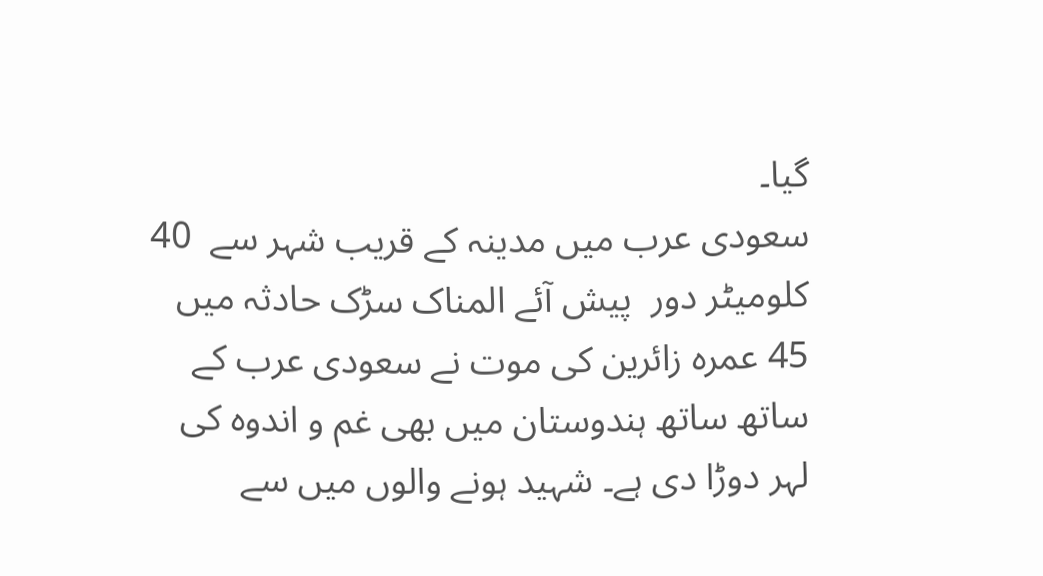گیا۔
سعودی عرب میں مدینہ کے قریب شہر سے  40 کلومیٹر دور  پیش آئے المناک سڑک حادثہ میں 45 عمرہ زائرین کی موت نے سعودی عرب کے ساتھ ساتھ ہندوستان میں بھی غم و اندوہ کی لہر دوڑا دی ہے۔ شہید ہونے والوں میں سے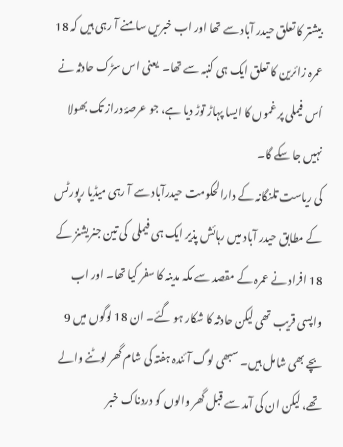بیشتر کا تعلق حیدر آباد سے تھا اور اب خبریں سامنے آ رہی ہیں کہ 18 عمرہ زائرین کا تعلق ایک ہی کنبہ سے تھا۔  یعنی اس سڑک حادثہ نے اُس فیملی پر غموں کا ایسا پہاڑ توڑ دیا ہے، جو عرصۂ دراز تک بھولا نہیں جا سکے گا۔
کی ریاست تلنگانہ کے دارالحکومت حیدرآباد سے آ رہی میڈیا رپورٹس کے مطابق حیدر آباد میں رہائش پذیر ایک ہی فیملی  کی تین جنریشنز کے 18 افراد نے عمرہ کے مقصد سے مکہ مدینہ کا سفر کیا تھا۔ اور اب واپسی قریب تھی لیکن حادثہ کا شکار ہو گئے۔ ان 18 لوگوں میں 9 بچے بھی شامل ہیں۔ سبھی لوگ آئندہ ہفتہ کی شام گھر لوٹنے والے تھے، لیکن ان کی آمد سے قبل گھر والوں کو دردناک خبر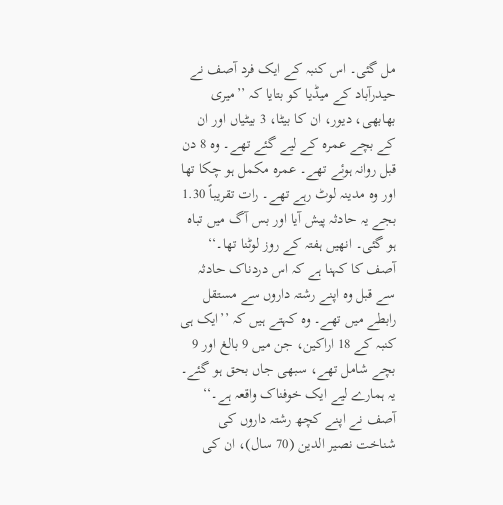مل گئی۔ اس کنبہ کے ایک فرد آصف نے حیدرآباد کے میڈیا کو بتایا کہ ’’میری بھابھی، دیور، ان کا بیٹا، 3 بیٹیاں اور ان کے بچے عمرہ کے لیے گئے تھے۔ وہ 8 دن قبل روانہ ہوئے تھے۔ عمرہ مکمل ہو چکا تھا اور وہ مدینہ لوٹ رہے تھے۔ رات تقریباً 1.30 بجے یہ حادثہ پیش آیا اور بس آگ میں تباہ ہو گئی۔ انھیں ہفتہ کے روز لوٹنا تھا۔‘‘
آصف کا کہنا ہے کہ اس دردناک حادثہ سے قبل وہ اپنے رشتہ داروں سے مستقل رابطے میں تھے۔ وہ کہتے ہیں کہ ’’ایک ہی کنبہ کے 18 اراکین، جن میں 9 بالغ اور 9 بچے شامل تھے، سبھی جاں بحق ہو گئے۔ یہ ہمارے لیے ایک خوفناک واقعہ ہے۔‘‘ آصف نے اپنے کچھ رشتہ داروں کی شناخت نصیر الدین (70 سال)، ان کی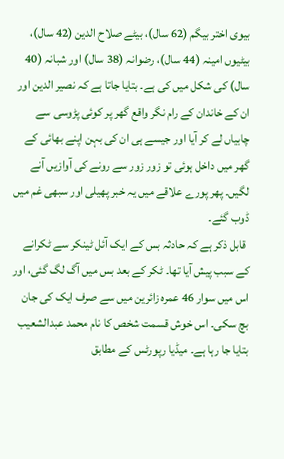بیوی اختر بیگم (62 سال)، بیٹے صلاح الدین (42 سال)، بیٹیوں امینہ (44 سال)، رضوانہ (38 سال) اور شبانہ (40 سال) کی شکل میں کی ہے۔ بتایا جاتا ہے کہ نصیر الدین اور ان کے خاندان کے رام نگر واقع گھر پر کوئی پڑوسی سے چابیاں لے کر آیا اور جیسے ہی ان کی بہن اپنے بھائی کے گھر میں داخل ہوئی تو زور زور سے رونے کی آوازیں آنے لگیں۔ پھر پورے علاقے میں یہ خبر پھیلی اور سبھی غم میں ڈوب گئے۔
 قابل ذکر ہے کہ حادثہ بس کے ایک آئل ٹینکر سے ٹکرانے کے سبب پیش آیا تھا۔ ٹکر کے بعد بس میں آگ لگ گئی، اور اس میں سوار 46 عمرہ زائرین میں سے صرف ایک کی جان بچ سکی۔ اس خوش قسمت شخص کا نام محمد عبدالشعیب بتایا جا رہا ہے۔ میڈیا رپورٹس کے مطابق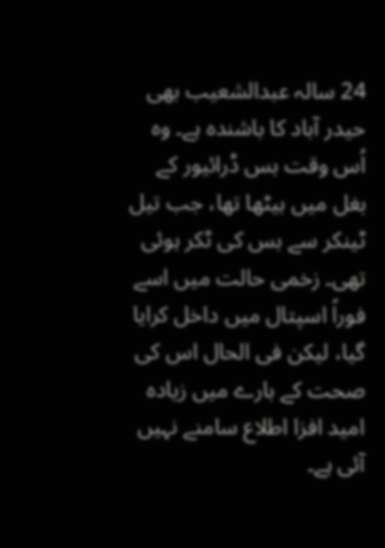24 سالہ عبدالشعیب بھی حیدر آباد کا باشندہ ہے۔ وہ اُس وقت بس ڈرائیور کے بغل میں بیٹھا تھا، جب تیل ٹینکر سے بس کی ٹکر ہوئی تھی۔ زخمی حالت میں اسے فوراً اسپتال میں داخل کرایا گیا، لیکن فی الحال اس کی صحت کے بارے میں زیادہ  امید افزا اطلاع سامنے نہیں آئی ہے۔